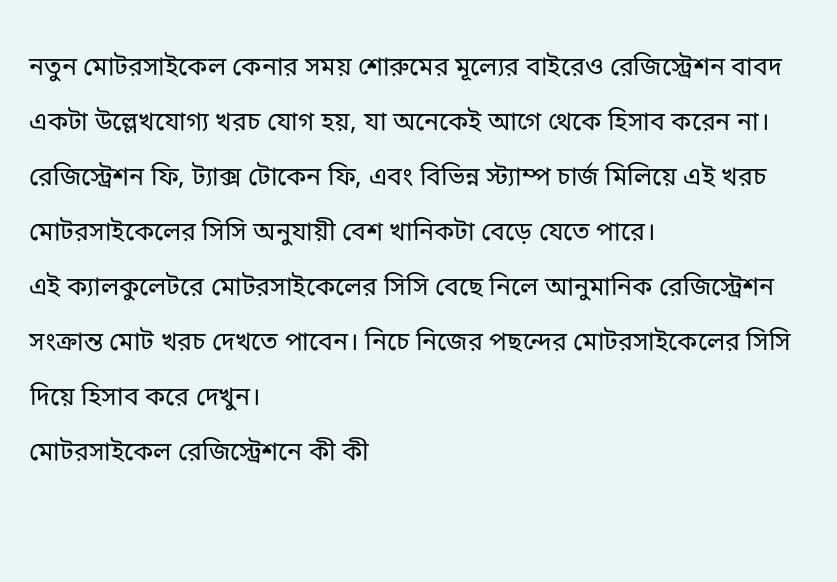নতুন মোটরসাইকেল কেনার সময় শোরুমের মূল্যের বাইরেও রেজিস্ট্রেশন বাবদ একটা উল্লেখযোগ্য খরচ যোগ হয়, যা অনেকেই আগে থেকে হিসাব করেন না। রেজিস্ট্রেশন ফি, ট্যাক্স টোকেন ফি, এবং বিভিন্ন স্ট্যাম্প চার্জ মিলিয়ে এই খরচ মোটরসাইকেলের সিসি অনুযায়ী বেশ খানিকটা বেড়ে যেতে পারে।
এই ক্যালকুলেটরে মোটরসাইকেলের সিসি বেছে নিলে আনুমানিক রেজিস্ট্রেশন সংক্রান্ত মোট খরচ দেখতে পাবেন। নিচে নিজের পছন্দের মোটরসাইকেলের সিসি দিয়ে হিসাব করে দেখুন।
মোটরসাইকেল রেজিস্ট্রেশনে কী কী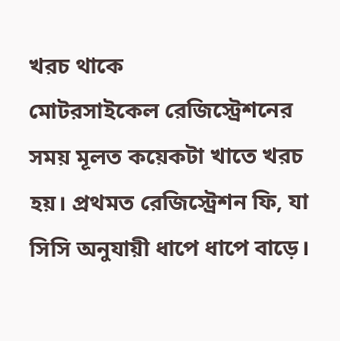খরচ থাকে
মোটরসাইকেল রেজিস্ট্রেশনের সময় মূলত কয়েকটা খাতে খরচ হয়। প্রথমত রেজিস্ট্রেশন ফি, যা সিসি অনুযায়ী ধাপে ধাপে বাড়ে।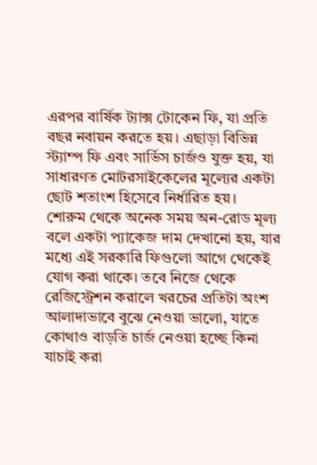এরপর বার্ষিক ট্যাক্স টোকেন ফি, যা প্রতি বছর নবায়ন করতে হয়। এছাড়া বিভিন্ন স্ট্যাম্প ফি এবং সার্ভিস চার্জও যুক্ত হয়, যা সাধারণত মোটরসাইকেলের মূল্যের একটা ছোট শতাংশ হিসেবে নির্ধারিত হয়।
শোরুম থেকে অনেক সময় অন-রোড মূল্য বলে একটা প্যাকেজ দাম দেখানো হয়, যার মধ্যে এই সরকারি ফিগুলো আগে থেকেই যোগ করা থাকে। তবে নিজে থেকে রেজিস্ট্রেশন করালে খরচের প্রতিটা অংশ আলাদাভাবে বুঝে নেওয়া ভালো, যাতে কোথাও বাড়তি চার্জ নেওয়া হচ্ছে কিনা যাচাই করা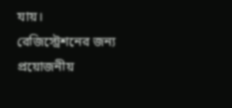যায়।
রেজিস্ট্রেশনের জন্য প্রয়োজনীয়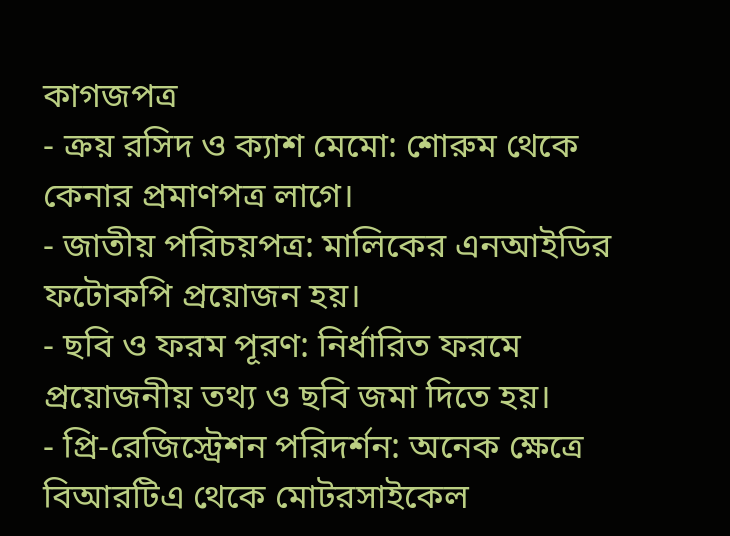কাগজপত্র
- ক্রয় রসিদ ও ক্যাশ মেমো: শোরুম থেকে কেনার প্রমাণপত্র লাগে।
- জাতীয় পরিচয়পত্র: মালিকের এনআইডির ফটোকপি প্রয়োজন হয়।
- ছবি ও ফরম পূরণ: নির্ধারিত ফরমে প্রয়োজনীয় তথ্য ও ছবি জমা দিতে হয়।
- প্রি-রেজিস্ট্রেশন পরিদর্শন: অনেক ক্ষেত্রে বিআরটিএ থেকে মোটরসাইকেল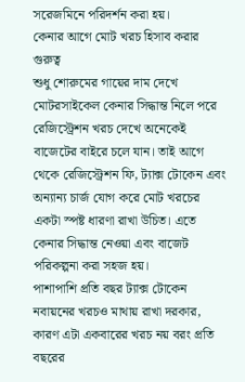সরেজমিনে পরিদর্শন করা হয়।
কেনার আগে মোট খরচ হিসাব করার গুরুত্ব
শুধু শোরুমের গায়ের দাম দেখে মোটরসাইকেল কেনার সিদ্ধান্ত নিলে পরে রেজিস্ট্রেশন খরচ দেখে অনেকেই বাজেটের বাইরে চলে যান। তাই আগে থেকে রেজিস্ট্রেশন ফি, ট্যাক্স টোকেন এবং অন্যান্য চার্জ যোগ করে মোট খরচের একটা স্পষ্ট ধারণা রাখা উচিত। এতে কেনার সিদ্ধান্ত নেওয়া এবং বাজেট পরিকল্পনা করা সহজ হয়।
পাশাপাশি প্রতি বছর ট্যাক্স টোকেন নবায়নের খরচও মাথায় রাখা দরকার, কারণ এটা একবারের খরচ নয় বরং প্রতি বছরের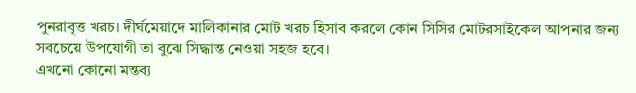পুনরাবৃত্ত খরচ। দীর্ঘমেয়াদে মালিকানার মোট খরচ হিসাব করলে কোন সিসির মোটরসাইকেল আপনার জন্য সবচেয়ে উপযোগী তা বুঝে সিদ্ধান্ত নেওয়া সহজ হবে।
এখনো কোনো মন্তব্য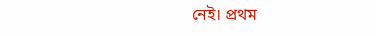নেই। প্রথম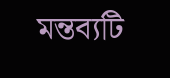মন্তব্যটি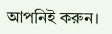আপনিই করুন।